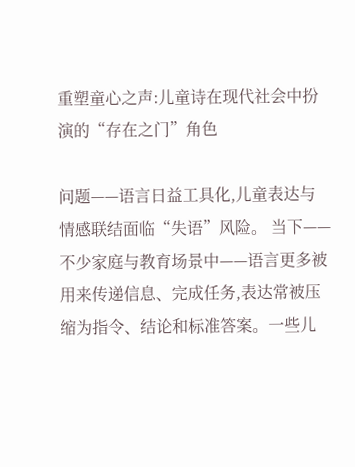重塑童心之声:儿童诗在现代社会中扮演的“存在之门”角色

问题——语言日益工具化,儿童表达与情感联结面临“失语”风险。 当下——不少家庭与教育场景中——语言更多被用来传递信息、完成任务,表达常被压缩为指令、结论和标准答案。一些儿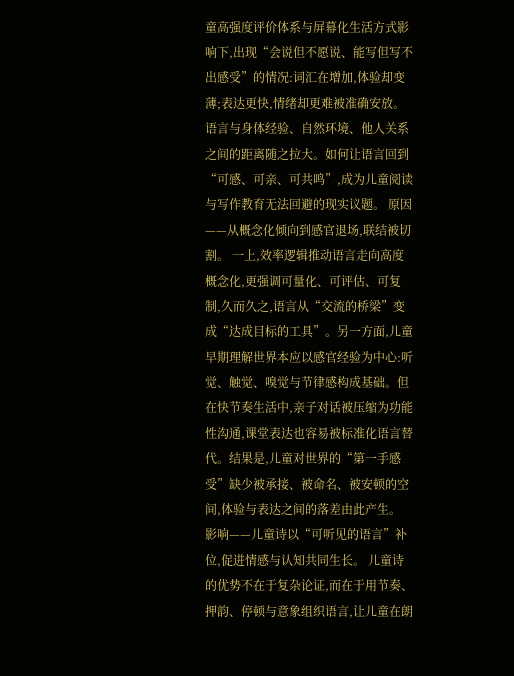童高强度评价体系与屏幕化生活方式影响下,出现“会说但不愿说、能写但写不出感受”的情况:词汇在增加,体验却变薄;表达更快,情绪却更难被准确安放。语言与身体经验、自然环境、他人关系之间的距离随之拉大。如何让语言回到“可感、可亲、可共鸣”,成为儿童阅读与写作教育无法回避的现实议题。 原因——从概念化倾向到感官退场,联结被切割。 一上,效率逻辑推动语言走向高度概念化,更强调可量化、可评估、可复制,久而久之,语言从“交流的桥梁”变成“达成目标的工具”。另一方面,儿童早期理解世界本应以感官经验为中心:听觉、触觉、嗅觉与节律感构成基础。但在快节奏生活中,亲子对话被压缩为功能性沟通,课堂表达也容易被标准化语言替代。结果是,儿童对世界的“第一手感受”缺少被承接、被命名、被安顿的空间,体验与表达之间的落差由此产生。 影响——儿童诗以“可听见的语言”补位,促进情感与认知共同生长。 儿童诗的优势不在于复杂论证,而在于用节奏、押韵、停顿与意象组织语言,让儿童在朗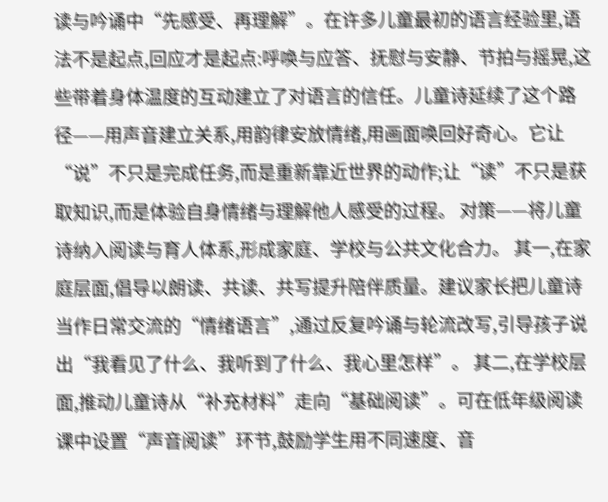读与吟诵中“先感受、再理解”。在许多儿童最初的语言经验里,语法不是起点,回应才是起点:呼唤与应答、抚慰与安静、节拍与摇晃,这些带着身体温度的互动建立了对语言的信任。儿童诗延续了这个路径——用声音建立关系,用韵律安放情绪,用画面唤回好奇心。它让“说”不只是完成任务,而是重新靠近世界的动作;让“读”不只是获取知识,而是体验自身情绪与理解他人感受的过程。 对策——将儿童诗纳入阅读与育人体系,形成家庭、学校与公共文化合力。 其一,在家庭层面,倡导以朗读、共读、共写提升陪伴质量。建议家长把儿童诗当作日常交流的“情绪语言”,通过反复吟诵与轮流改写,引导孩子说出“我看见了什么、我听到了什么、我心里怎样”。 其二,在学校层面,推动儿童诗从“补充材料”走向“基础阅读”。可在低年级阅读课中设置“声音阅读”环节,鼓励学生用不同速度、音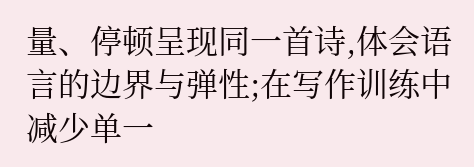量、停顿呈现同一首诗,体会语言的边界与弹性;在写作训练中减少单一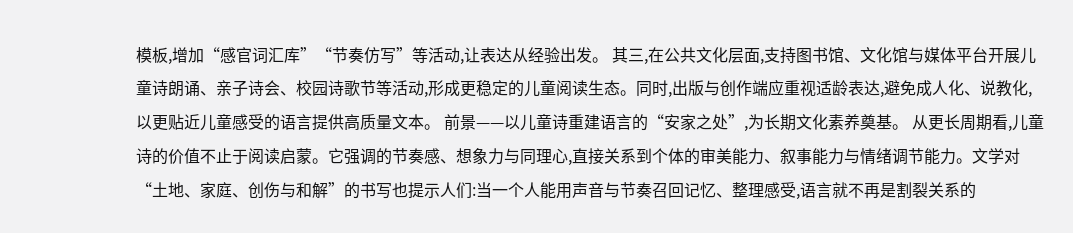模板,增加“感官词汇库”“节奏仿写”等活动,让表达从经验出发。 其三,在公共文化层面,支持图书馆、文化馆与媒体平台开展儿童诗朗诵、亲子诗会、校园诗歌节等活动,形成更稳定的儿童阅读生态。同时,出版与创作端应重视适龄表达,避免成人化、说教化,以更贴近儿童感受的语言提供高质量文本。 前景——以儿童诗重建语言的“安家之处”,为长期文化素养奠基。 从更长周期看,儿童诗的价值不止于阅读启蒙。它强调的节奏感、想象力与同理心,直接关系到个体的审美能力、叙事能力与情绪调节能力。文学对“土地、家庭、创伤与和解”的书写也提示人们:当一个人能用声音与节奏召回记忆、整理感受,语言就不再是割裂关系的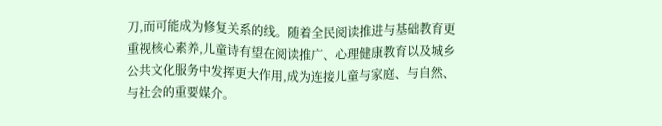刀,而可能成为修复关系的线。随着全民阅读推进与基础教育更重视核心素养,儿童诗有望在阅读推广、心理健康教育以及城乡公共文化服务中发挥更大作用,成为连接儿童与家庭、与自然、与社会的重要媒介。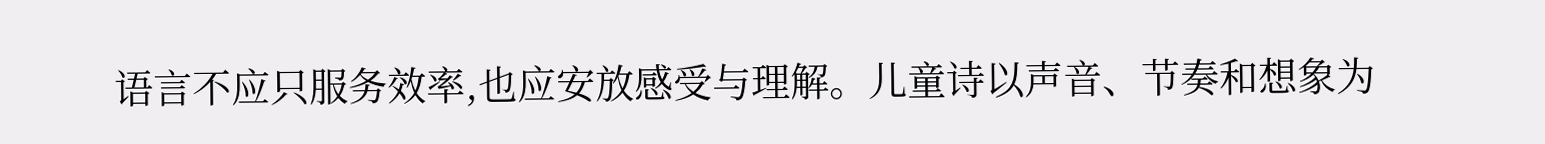语言不应只服务效率,也应安放感受与理解。儿童诗以声音、节奏和想象为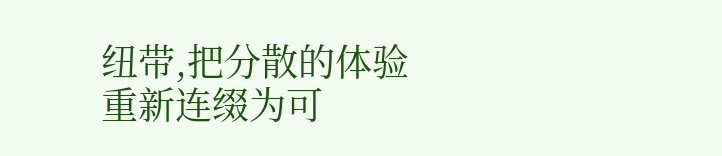纽带,把分散的体验重新连缀为可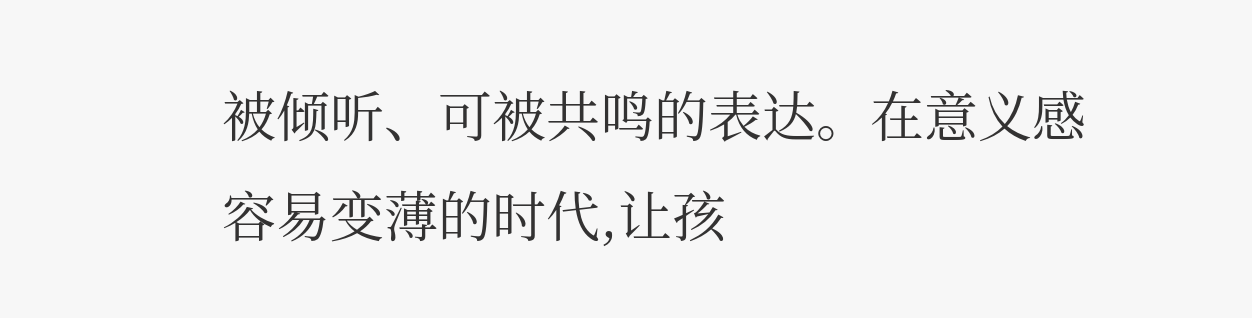被倾听、可被共鸣的表达。在意义感容易变薄的时代,让孩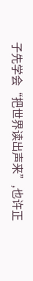子先学会“把世界读出声来”,也许正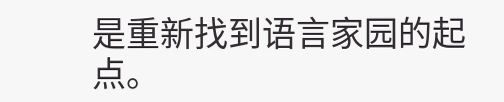是重新找到语言家园的起点。